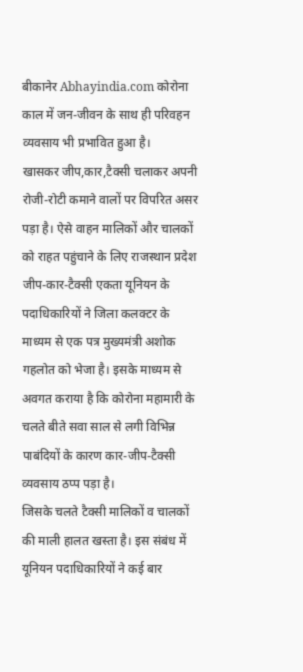बीकानेर Abhayindia.com कोरोना काल में जन-जीवन के साथ ही परिवहन व्यवसाय भी प्रभावित हुआ है।
खासकर जीप,कार,टैक्सी चलाकर अपनी रोजी-रोटी कमाने वालों पर विपरित असर पड़ा है। ऐसे वाहन मालिकों और चालकों को राहत पहुंचाने के लिए राजस्थान प्रदेश जीप-कार-टैक्सी एकता यूनियन के पदाधिकारियों ने जिला कलक्टर के माध्यम से एक पत्र मुख्यमंत्री अशोक गहलोत को भेजा है। इसके माध्यम से अवगत कराया है कि कोरोना महामारी के चलते बीते सवा साल से लगी विभिन्न पाबंदियों के कारण कार-जीप-टैक्सी व्यवसाय ठप्प पड़ा है।
जिसके चलते टैक्सी मालिकों व चालकों की माली हालत खस्ता है। इस संबंध में यूनियन पदाधिकारियों ने कई बार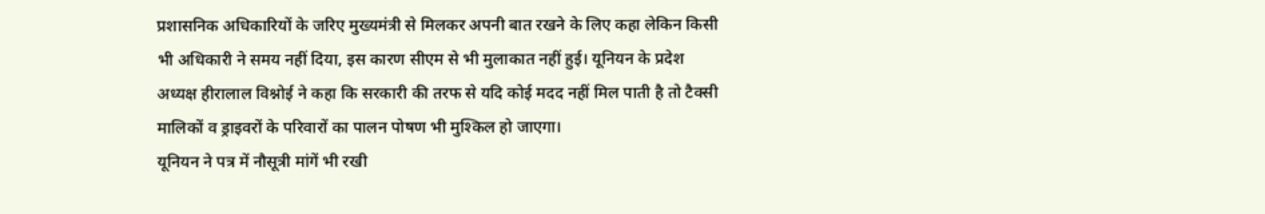प्रशासनिक अधिकारियों के जरिए मुख्यमंत्री से मिलकर अपनी बात रखने के लिए कहा लेकिन किसी भी अधिकारी ने समय नहीं दिया, इस कारण सीएम से भी मुलाकात नहीं हुई। यूनियन के प्रदेश अध्यक्ष हीरालाल विश्नोई ने कहा कि सरकारी की तरफ से यदि कोई मदद नहीं मिल पाती है तो टैक्सी मालिकों व ड्राइवरों के परिवारों का पालन पोषण भी मुश्किल हो जाएगा।
यूनियन ने पत्र में नौसूत्री मांगें भी रखी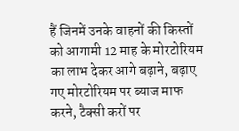हैं जिनमें उनके वाहनों की किस्तों को आगामी 12 माह के मोरटोरियम का लाभ देकर आगे बढ़ाने, बढ़ाए गए मोरटोरियम पर ब्याज माफ करने, टैक्सी करों पर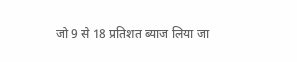जो 9 से 18 प्रतिशत ब्याज लिया जा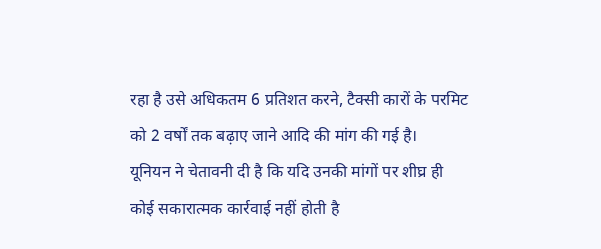रहा है उसे अधिकतम 6 प्रतिशत करने, टैक्सी कारों के परमिट को 2 वर्षों तक बढ़ाए जाने आदि की मांग की गई है।
यूनियन ने चेतावनी दी है कि यदि उनकी मांगों पर शीघ्र ही कोई सकारात्मक कार्रवाई नहीं होती है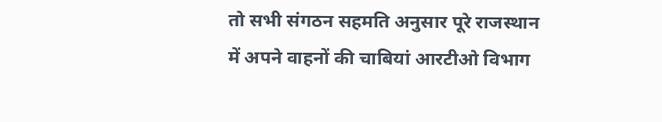तो सभी संगठन सहमति अनुसार पूरे राजस्थान में अपने वाहनों की चाबियां आरटीओ विभाग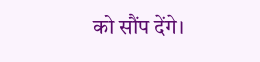को सौंप देंगे।